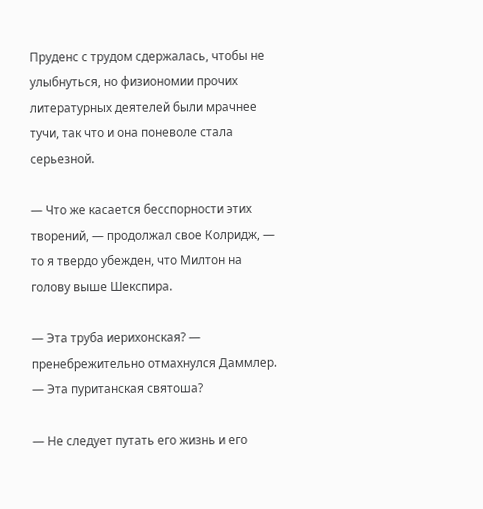Пруденс с трудом сдержалась, чтобы не улыбнуться, но физиономии прочих литературных деятелей были мрачнее тучи, так что и она поневоле стала серьезной.

— Что же касается бесспорности этих творений, — продолжал свое Колридж, — то я твердо убежден, что Милтон на голову выше Шекспира.

— Эта труба иерихонская? — пренебрежительно отмахнулся Даммлер. — Эта пуританская святоша?

— Не следует путать его жизнь и его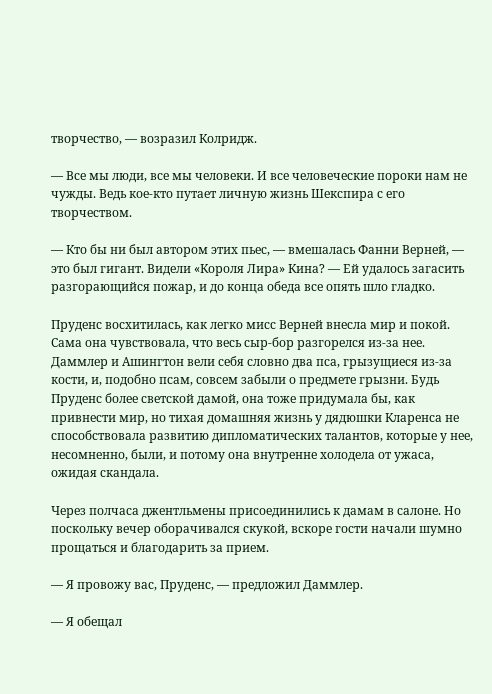творчество, — возразил Колридж.

— Все мы люди, все мы человеки. И все человеческие пороки нам не чужды. Ведь кое-кто путает личную жизнь Шекспира с его творчеством.

— Кто бы ни был автором этих пьес, — вмешалась Фанни Верней, — это был гигант. Видели «Короля Лира» Кина? — Ей удалось загасить разгорающийся пожар, и до конца обеда все опять шло гладко.

Пруденс восхитилась, как легко мисс Верней внесла мир и покой. Сама она чувствовала, что весь сыр-бор разгорелся из-за нее. Даммлер и Ашингтон вели себя словно два пса, грызущиеся из-за кости, и, подобно псам, совсем забыли о предмете грызни. Будь Пруденс более светской дамой, она тоже придумала бы, как привнести мир, но тихая домашняя жизнь у дядюшки Кларенса не способствовала развитию дипломатических талантов, которые у нее, несомненно, были, и потому она внутренне холодела от ужаса, ожидая скандала.

Через полчаса джентльмены присоединились к дамам в салоне. Но поскольку вечер оборачивался скукой, вскоре гости начали шумно прощаться и благодарить за прием.

— Я провожу вас, Пруденс, — предложил Даммлер.

— Я обещал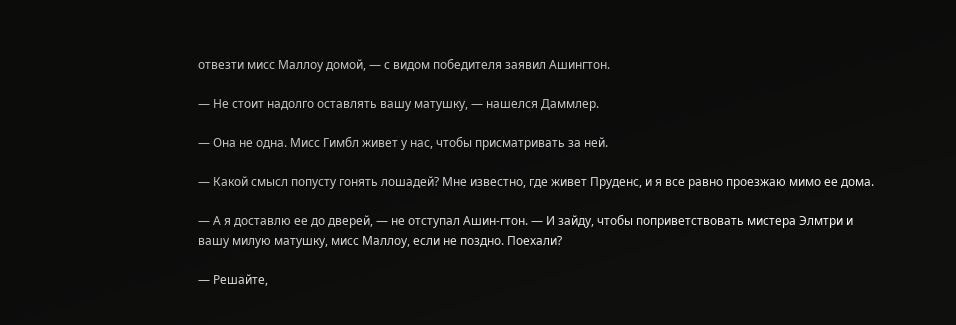отвезти мисс Маллоу домой, — с видом победителя заявил Ашингтон.

— Не стоит надолго оставлять вашу матушку, — нашелся Даммлер.

— Она не одна. Мисс Гимбл живет у нас, чтобы присматривать за ней.

— Какой смысл попусту гонять лошадей? Мне известно, где живет Пруденс, и я все равно проезжаю мимо ее дома.

— А я доставлю ее до дверей, — не отступал Ашин-гтон. — И зайду, чтобы поприветствовать мистера Элмтри и вашу милую матушку, мисс Маллоу, если не поздно. Поехали?

— Решайте,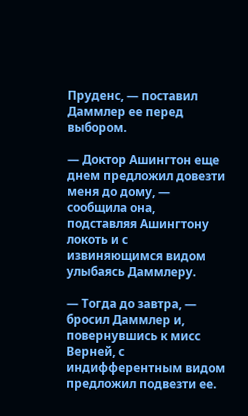Пруденс, — поставил Даммлер ее перед выбором.

— Доктор Ашингтон еще днем предложил довезти меня до дому, — сообщила она, подставляя Ашингтону локоть и с извиняющимся видом улыбаясь Даммлеру.

— Тогда до завтра, — бросил Даммлер и, повернувшись к мисс Верней, с индифферентным видом предложил подвезти ее.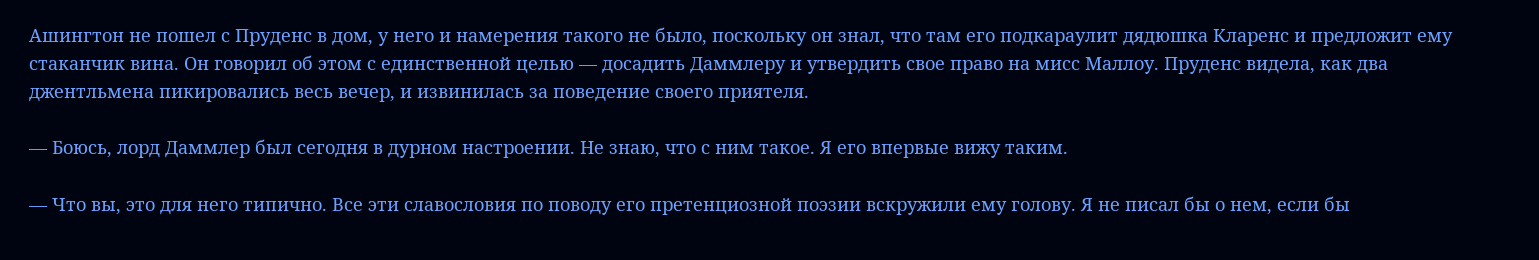Ашингтон не пошел с Пруденс в дом, у него и намерения такого не было, поскольку он знал, что там его подкараулит дядюшка Кларенс и предложит ему стаканчик вина. Он говорил об этом с единственной целью — досадить Даммлеру и утвердить свое право на мисс Маллоу. Пруденс видела, как два джентльмена пикировались весь вечер, и извинилась за поведение своего приятеля.

— Боюсь, лорд Даммлер был сегодня в дурном настроении. Не знаю, что с ним такое. Я его впервые вижу таким.

— Что вы, это для него типично. Все эти славословия по поводу его претенциозной поэзии вскружили ему голову. Я не писал бы о нем, если бы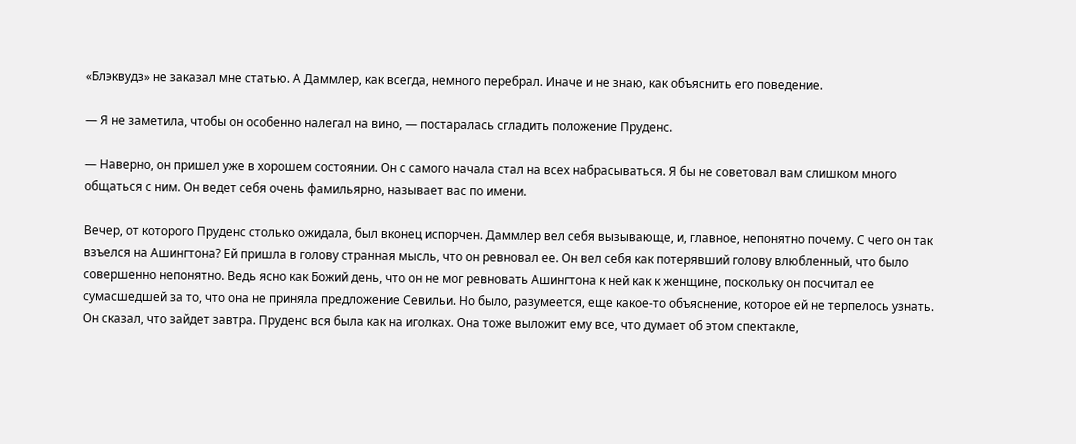«Блэквудз» не заказал мне статью. А Даммлер, как всегда, немного перебрал. Иначе и не знаю, как объяснить его поведение.

— Я не заметила, чтобы он особенно налегал на вино, — постаралась сгладить положение Пруденс.

— Наверно, он пришел уже в хорошем состоянии. Он с самого начала стал на всех набрасываться. Я бы не советовал вам слишком много общаться с ним. Он ведет себя очень фамильярно, называет вас по имени.

Вечер, от которого Пруденс столько ожидала, был вконец испорчен. Даммлер вел себя вызывающе, и, главное, непонятно почему. С чего он так взъелся на Ашингтона? Ей пришла в голову странная мысль, что он ревновал ее. Он вел себя как потерявший голову влюбленный, что было совершенно непонятно. Ведь ясно как Божий день, что он не мог ревновать Ашингтона к ней как к женщине, поскольку он посчитал ее сумасшедшей за то, что она не приняла предложение Севильи. Но было, разумеется, еще какое-то объяснение, которое ей не терпелось узнать. Он сказал, что зайдет завтра. Пруденс вся была как на иголках. Она тоже выложит ему все, что думает об этом спектакле,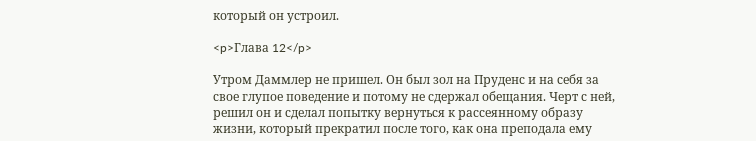который он устроил.

<p>Глава 12</p>

Утром Даммлер не пришел. Он был зол на Пруденс и на себя за свое глупое поведение и потому не сдержал обещания. Черт с ней, решил он и сделал попытку вернуться к рассеянному образу жизни, который прекратил после того, как она преподала ему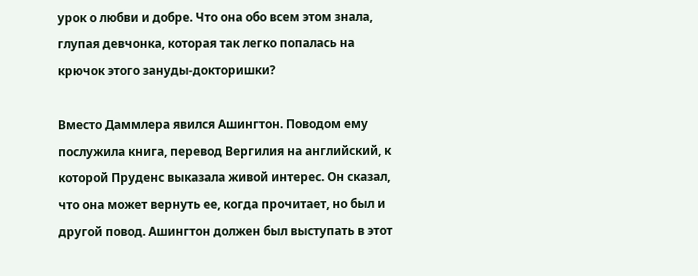урок о любви и добре. Что она обо всем этом знала, глупая девчонка, которая так легко попалась на крючок этого зануды-докторишки?

Вместо Даммлера явился Ашингтон. Поводом ему послужила книга, перевод Вергилия на английский, к которой Пруденс выказала живой интерес. Он сказал, что она может вернуть ее, когда прочитает, но был и другой повод. Ашингтон должен был выступать в этот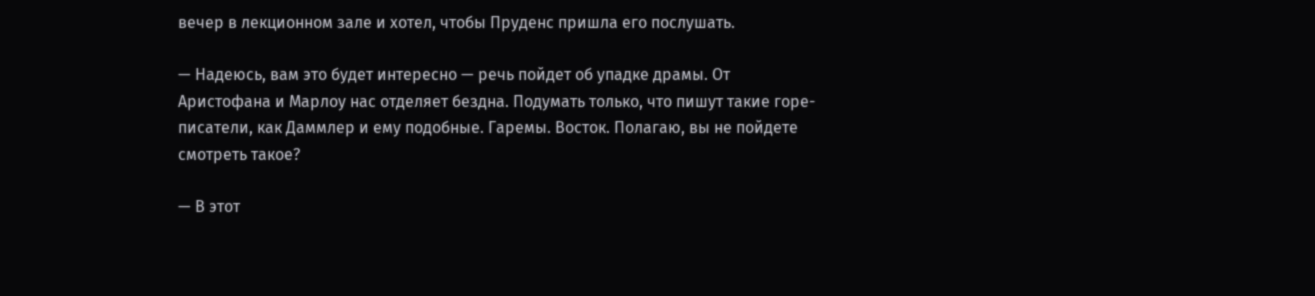вечер в лекционном зале и хотел, чтобы Пруденс пришла его послушать.

— Надеюсь, вам это будет интересно — речь пойдет об упадке драмы. От Аристофана и Марлоу нас отделяет бездна. Подумать только, что пишут такие горе-писатели, как Даммлер и ему подобные. Гаремы. Восток. Полагаю, вы не пойдете смотреть такое?

— В этот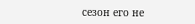сезон его не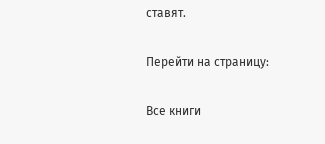ставят.

Перейти на страницу:

Все книги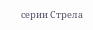серии Стрела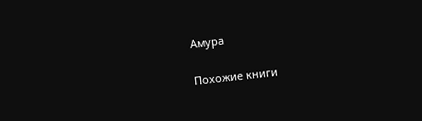Амура

Похожие книги